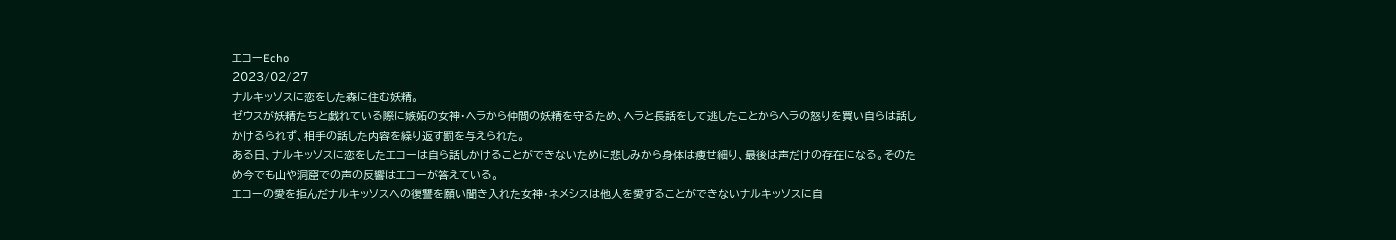エコーEcho
2023/02/27
ナルキッソスに恋をした森に住む妖精。
ゼウスが妖精たちと戯れている際に嫉妬の女神・ヘラから仲間の妖精を守るため、ヘラと長話をして逃したことからヘラの怒りを買い自らは話しかけるられず、相手の話した内容を繰り返す罰を与えられた。
ある日、ナルキッソスに恋をしたエコーは自ら話しかけることができないために悲しみから身体は痩せ細り、最後は声だけの存在になる。そのため今でも山や洞窟での声の反響はエコーが答えている。
エコーの愛を拒んだナルキッソスへの復讐を願い聞き入れた女神・ネメシスは他人を愛することができないナルキッソスに自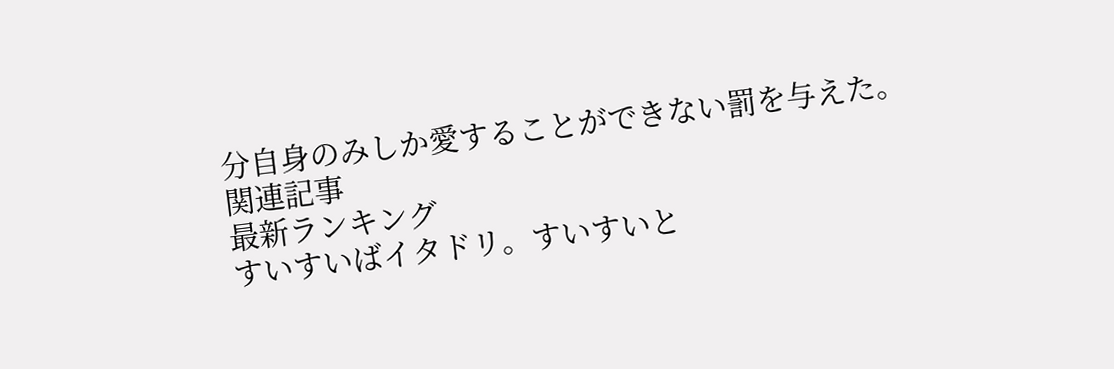分自身のみしか愛することができない罰を与えた。
関連記事
最新ランキング
すいすいばイタドリ。すいすいと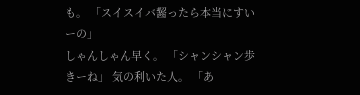も。 「スイスイバ齧ったら本当にすいーの」
しゃんしゃん早く。 「シャンシャン歩きーね」 気の利いた人。 「あ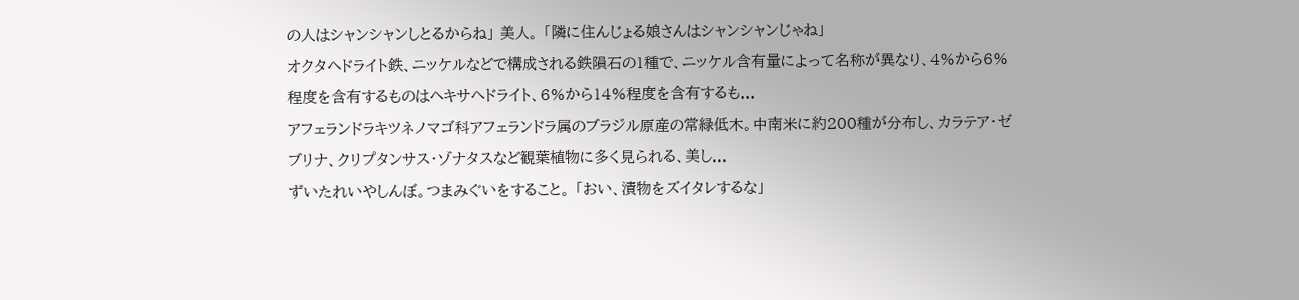の人はシャンシャンしとるからね」 美人。 「隣に住んじょる娘さんはシャンシャンじゃね」
オクタヘドライト鉄、ニッケルなどで構成される鉄隕石の1種で、ニッケル含有量によって名称が異なり、4%から6%程度を含有するものはヘキサヘドライト、6%から14%程度を含有するも...
アフェランドラキツネノマゴ科アフェランドラ属のブラジル原産の常緑低木。中南米に約200種が分布し、カラテア・ゼブリナ、クリプタンサス・ゾナタスなど観葉植物に多く見られる、美し...
ずいたれいやしんぼ。つまみぐいをすること。 「おい、漬物をズイタレするな」